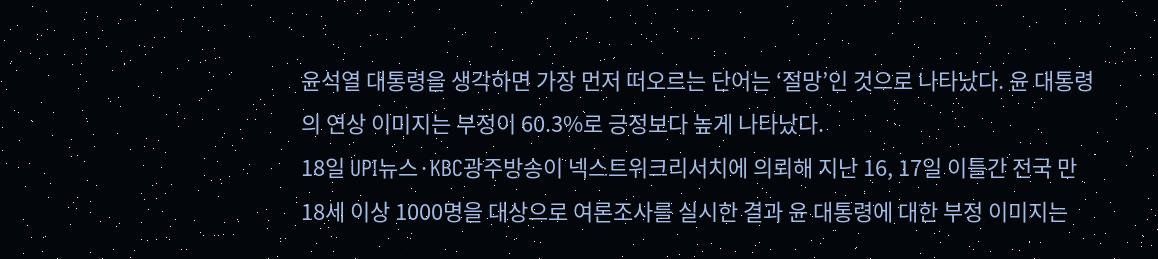윤석열 대통령을 생각하면 가장 먼저 떠오르는 단어는 ‘절망’인 것으로 나타났다. 윤 대통령의 연상 이미지는 부정이 60.3%로 긍정보다 높게 나타났다.
18일 UPI뉴스·KBC광주방송이 넥스트위크리서치에 의뢰해 지난 16, 17일 이틀간 전국 만 18세 이상 1000명을 대상으로 여론조사를 실시한 결과 윤 대통령에 대한 부정 이미지는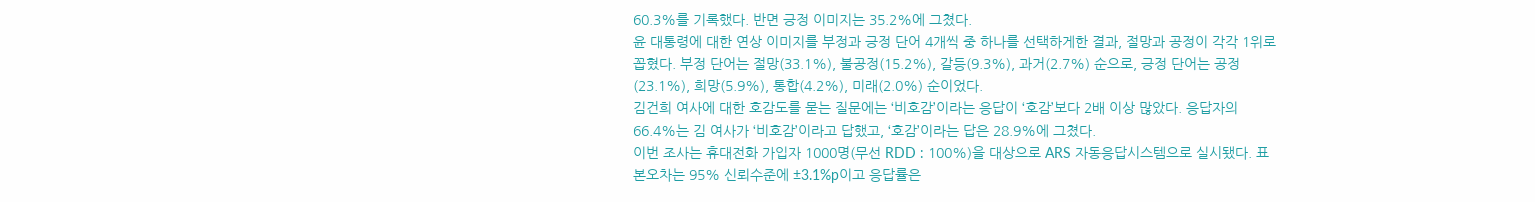60.3%를 기록했다. 반면 긍정 이미지는 35.2%에 그쳤다.
윤 대통령에 대한 연상 이미지를 부정과 긍정 단어 4개씩 중 하나를 선택하게한 결과, 절망과 공정이 각각 1위로 꼽혔다. 부정 단어는 절망(33.1%), 불공정(15.2%), 갈등(9.3%), 과거(2.7%) 순으로, 긍정 단어는 공정(23.1%), 희망(5.9%), 통합(4.2%), 미래(2.0%) 순이었다.
김건희 여사에 대한 호감도를 묻는 질문에는 ‘비호감’이라는 응답이 ‘호감’보다 2배 이상 많았다. 응답자의 66.4%는 김 여사가 ‘비호감’이라고 답했고, ‘호감’이라는 답은 28.9%에 그쳤다.
이번 조사는 휴대전화 가입자 1000명(무선 RDD : 100%)을 대상으로 ARS 자동응답시스템으로 실시됐다. 표본오차는 95% 신뢰수준에 ±3.1%p이고 응답률은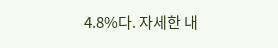4.8%다. 자세한 내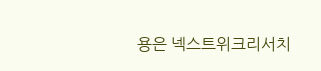용은 넥스트위크리서치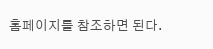홈페이지를 참조하면 된다.